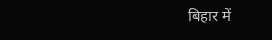बिहार में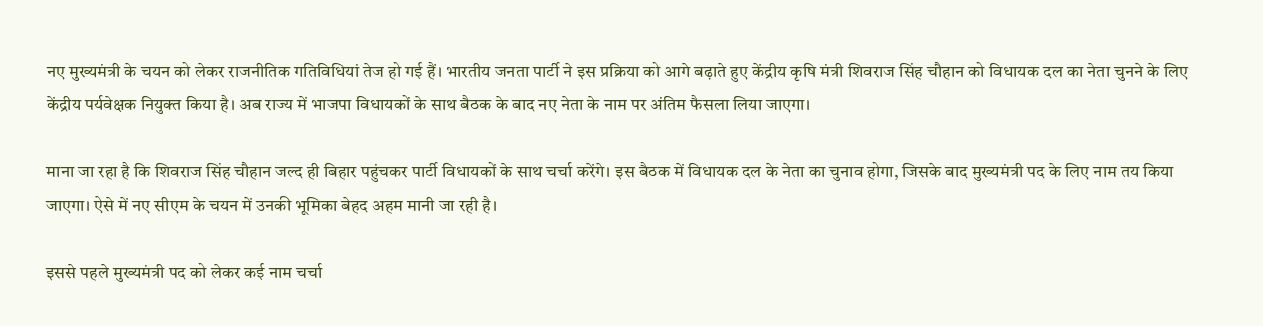नए मुख्यमंत्री के चयन को लेकर राजनीतिक गतिविधियां तेज हो गई हैं। भारतीय जनता पार्टी ने इस प्रक्रिया को आगे बढ़ाते हुए केंद्रीय कृषि मंत्री शिवराज सिंह चौहान को विधायक दल का नेता चुनने के लिए केंद्रीय पर्यवेक्षक नियुक्त किया है। अब राज्य में भाजपा विधायकों के साथ बैठक के बाद नए नेता के नाम पर अंतिम फैसला लिया जाएगा।

माना जा रहा है कि शिवराज सिंह चौहान जल्द ही बिहार पहुंचकर पार्टी विधायकों के साथ चर्चा करेंगे। इस बैठक में विधायक दल के नेता का चुनाव होगा, जिसके बाद मुख्यमंत्री पद के लिए नाम तय किया जाएगा। ऐसे में नए सीएम के चयन में उनकी भूमिका बेहद अहम मानी जा रही है।

इससे पहले मुख्यमंत्री पद को लेकर कई नाम चर्चा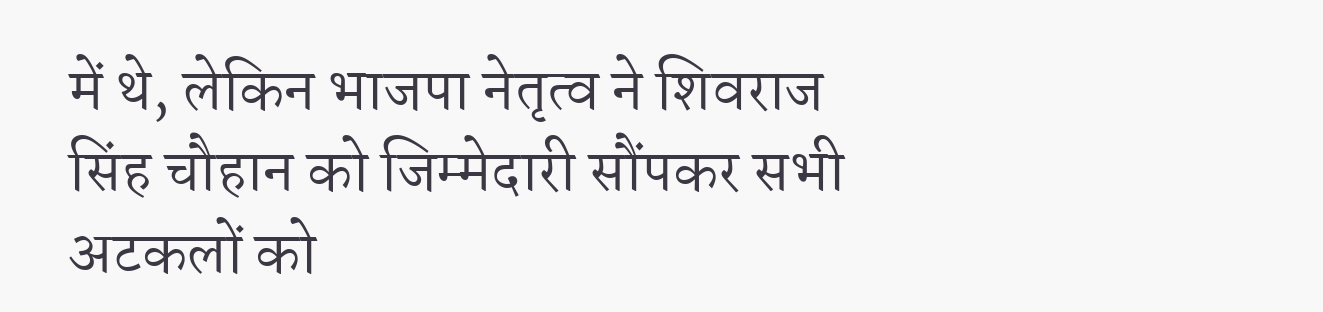में थे, लेकिन भाजपा नेतृत्व ने शिवराज सिंह चौहान को जिम्मेदारी सौंपकर सभी अटकलों को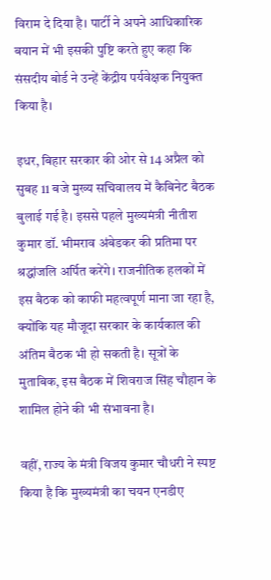विराम दे दिया है। पार्टी ने अपने आधिकारिक बयान में भी इसकी पुष्टि करते हुए कहा कि संसदीय बोर्ड ने उन्हें केंद्रीय पर्यवेक्षक नियुक्त किया है।

इधर, बिहार सरकार की ओर से 14 अप्रैल को सुबह 11 बजे मुख्य सचिवालय में कैबिनेट बैठक बुलाई गई है। इससे पहले मुख्यमंत्री नीतीश कुमार डॉ. भीमराव अंबेडकर की प्रतिमा पर श्रद्धांजलि अर्पित करेंगे। राजनीतिक हलकों में इस बैठक को काफी महत्वपूर्ण माना जा रहा है, क्योंकि यह मौजूदा सरकार के कार्यकाल की अंतिम बैठक भी हो सकती है। सूत्रों के मुताबिक, इस बैठक में शिवराज सिंह चौहान के शामिल होने की भी संभावना है।

वहीं, राज्य के मंत्री विजय कुमार चौधरी ने स्पष्ट किया है कि मुख्यमंत्री का चयन एनडीए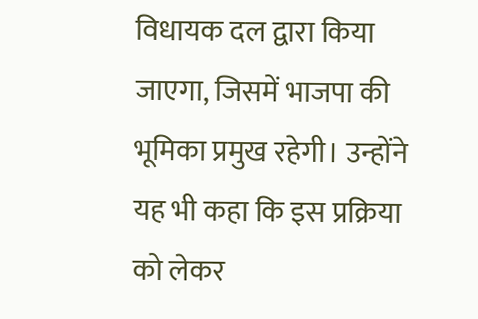विधायक दल द्वारा किया जाएगा, जिसमें भाजपा की भूमिका प्रमुख रहेगी। उन्होंने यह भी कहा कि इस प्रक्रिया को लेकर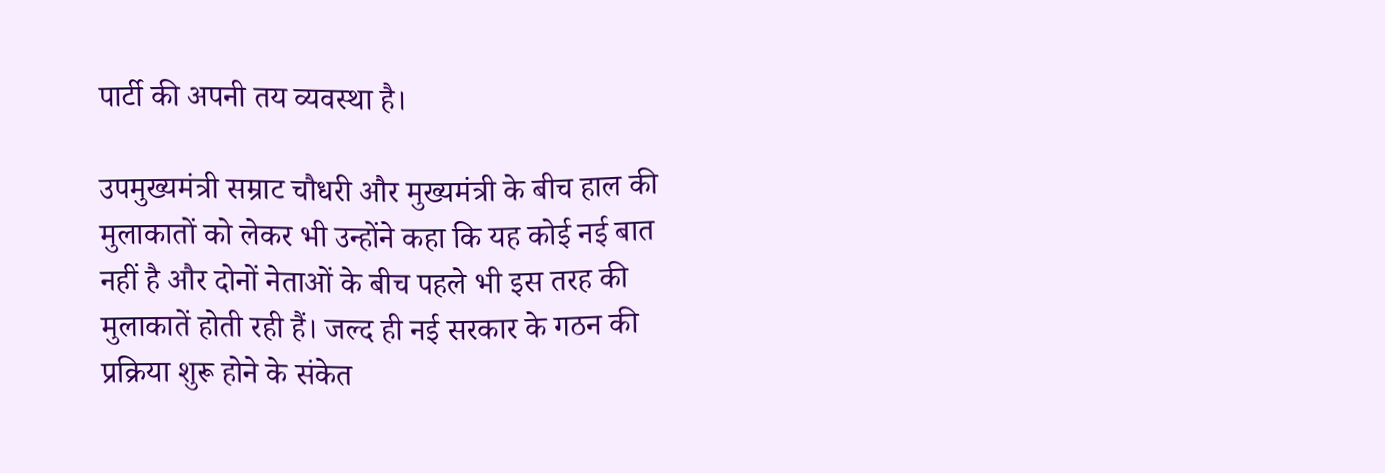पार्टी की अपनी तय व्यवस्था है।

उपमुख्यमंत्री सम्राट चौधरी और मुख्यमंत्री के बीच हाल की मुलाकातों को लेकर भी उन्होंने कहा कि यह कोई नई बात नहीं है और दोनों नेताओं के बीच पहले भी इस तरह की मुलाकातें होती रही हैं। जल्द ही नई सरकार के गठन की प्रक्रिया शुरू होने के संकेत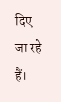दिए जा रहे हैं।